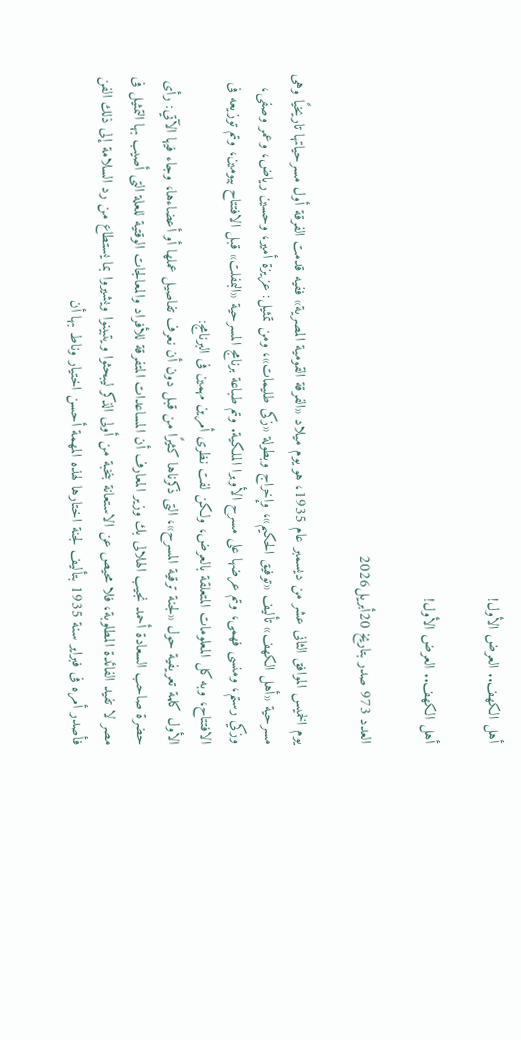أهل الكهف.. العرض الأول!

أهل الكهف.. العرض الأول!

العدد 973 صدر بتاريخ 20أبريل2026

يوم الخميس الموافق الثانى عشر من ديسمبر عام 1935، هو يوم ميلاد «الفرقة القومية المصرية» ففيه قدمت الفرقة أول مسرحياتها تاريخيًا وهى مسرحية «أهل الكهف» تأليف «توفيق الحكيم»، وإخراج وبطولة «زكى طليمات»، ومن تمثيل: عزيزة أمير، وحسين رياض، وعمر وصفى، وزکي رستم، ومنسى فهمى، وتم عرضها على مسرح الأوبرا الملكية. وتم طباعة برنامج المسرحية «البمفلت» قبل الافتتاح بيومين، وتم توزيعه فى الافتتاح، وبه كل المعلومات المتعلقة بالعرض، ولكن لفت نظرى أمرين مهمين فى البرنامج:
الأول كلمة تعريفية حول «لجنة ترقية المسرح»، التى ذكرناها كثيرًا من قبل دون أن نعرف تفاصيل عملها أو أعضاءها، وجاء فيها الآتي: رأى حضرة صاحب السعادة أحمد نجيب الهلالى بك وزير المعارف أن المساعدات المتفرقة للأفراد والمعالجات الوقتية للعلة التى أصيب بها التمثيل فى مصر لا تفيد الفائدة المطلوبة، فلا محيص عن الاستعانة بنخبة من أولى الذكر ليبحثوا ويتبينوا ويشيروا بما يستطاع من رد السلامة إلى ذلك الفن فأصدر أمره فى فبراير سنة 1935 بتأليف لجنة اختارها لهذه المهمة أحسن اختيار وناط بها أن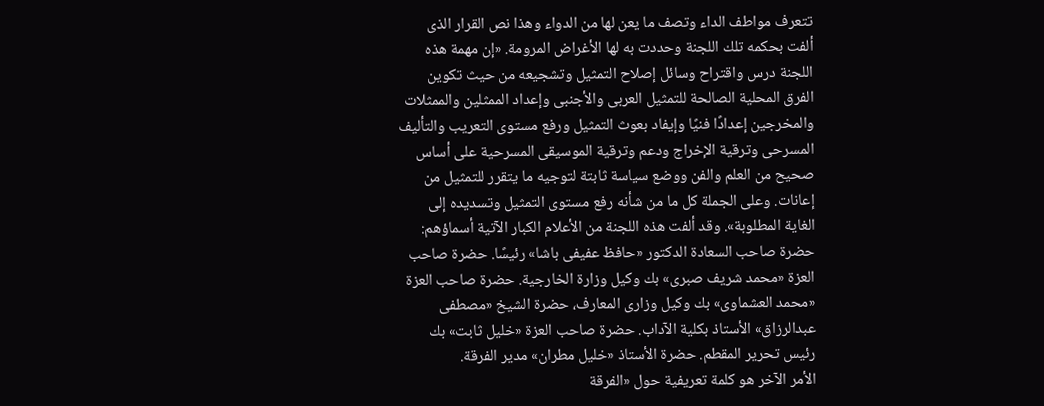تتعرف مواطف الداء وتصف ما يعن لها من الدواء وهذا نص القرار الذى ألفت بحكمه تلك اللجنة وحددت به لها الأغراض المرومة. «إن مهمة هذه اللجنة درس واقتراح وسائل إصلاح التمثيل وتشجيعه من حيث تكوين الفرق المحلية الصالحة للتمثيل العربى والأجنبى وإعداد الممثلين والممثلات والمخرجين إعدادًا فنيًا وإيفاد بعوث التمثيل ورفع مستوى التعريب والتأليف المسرحى وترقية الإخراج ودعم وترقية الموسيقى المسرحية على أساس صحيح من العلم والفن ووضع سياسة ثابتة لتوجيه ما يتقرر للتمثيل من إعانات. وعلى الجملة كل ما من شأنه رفع مستوى التمثيل وتسديده إلى الغاية المطلوبة». وقد ألفت هذه اللجنة من الأعلام الكبار الآتية أسماؤهم: حضرة صاحب السعادة الدكتور «حافظ عفيفى باشا» رئيسًا. حضرة صاحب العزة «محمد شريف صبرى» بك وكيل وزارة الخارجية. حضرة صاحب العزة «محمد العشماوى» بك وكيل وزارى المعارف، حضرة الشيخ «مصطفى عبدالرزاق» الأستاذ بكلية الآداب. حضرة صاحب العزة «خليل ثابت» بك رئيس تحرير المقطم. حضرة الأستاذ «خليل مطران» مدير الفرقة.
الأمر الآخر هو كلمة تعريفية حول «الفرقة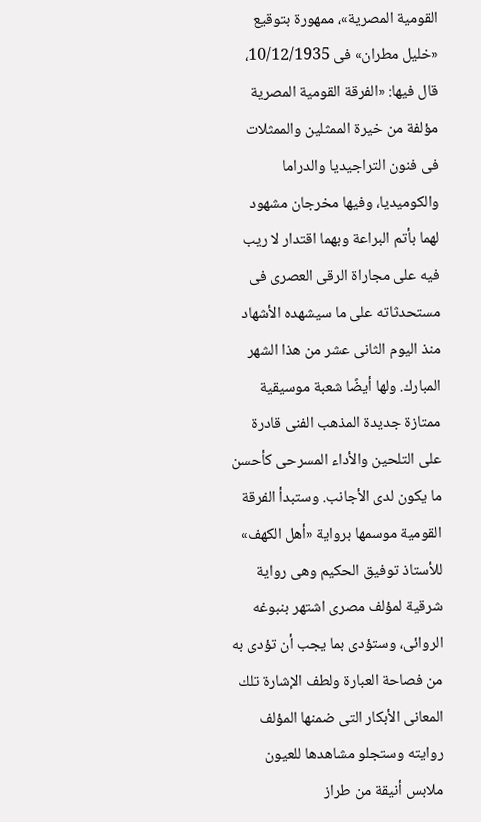القومية المصرية»، ممهورة بتوقيع «خليل مطران» فى 10/12/1935، قال فيها: «الفرقة القومية المصرية مؤلفة من خيرة الممثلين والممثلات فى فنون التراجيديا والدراما والكوميديا، وفيها مخرجان مشهود لهما بأتم البراعة وبهما اقتدار لا ريب فيه على مجاراة الرقى العصرى فى مستحدثاته على ما سيشهده الأشهاد منذ اليوم الثانى عشر من هذا الشهر المبارك. ولها أيضًا شعبة موسيقية ممتازة جديدة المذهب الفنى قادرة على التلحين والأداء المسرحى كأحسن ما يكون لدى الأجانب. وستبدأ الفرقة القومية موسمها برواية «أهل الكهف» للأستاذ توفيق الحكيم وهى رواية شرقية لمؤلف مصرى اشتهر بنبوغه الروائى، وستؤدى بما يجب أن تؤدى به من فصاحة العبارة ولطف الإشارة تلك المعانى الأبكار التى ضمنها المؤلف روايته وستجلو مشاهدها للعيون ملابس أنيقة من طراز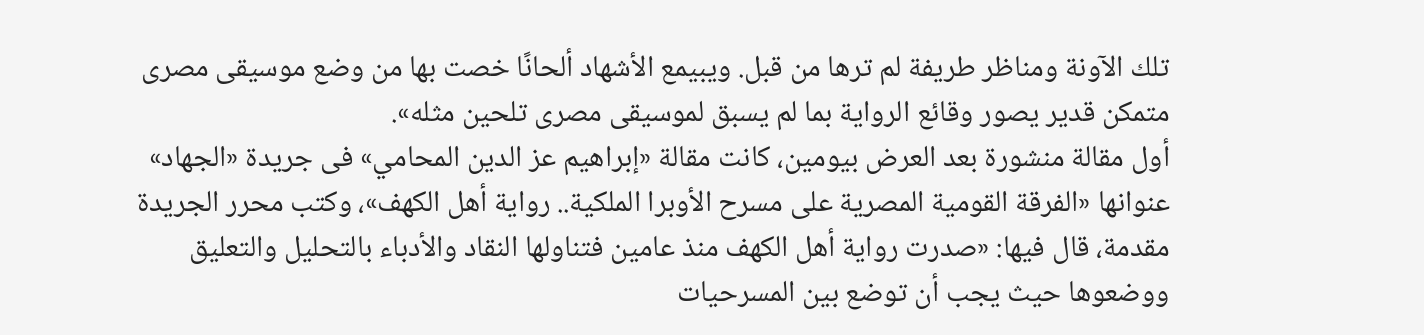تلك الآونة ومناظر طريفة لم ترها من قبل. ويبيمع الأشهاد ألحانًا خصت بها من وضع موسيقى مصرى متمكن قدير يصور وقائع الرواية بما لم يسبق لموسيقى مصرى تلحين مثله».
أول مقالة منشورة بعد العرض بيومين، كانت مقالة «إبراهيم عز الدين المحامي» فى جريدة «الجهاد» عنوانها «الفرقة القومية المصرية على مسرح الأوبرا الملكية.. رواية أهل الكهف»، وكتب محرر الجريدة مقدمة، قال فيها: «صدرت رواية أهل الكهف منذ عامين فتناولها النقاد والأدباء بالتحليل والتعليق ووضعوها حيث يجب أن توضع بين المسرحيات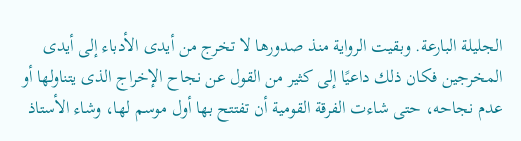الجليلة البارعة. وبقيت الرواية منذ صدورها لا تخرج من أيدى الأدباء إلى أيدى المخرجين فكان ذلك داعيًا إلى كثير من القول عن نجاح الإخراج الذى يتناولها أو عدم نجاحه، حتى شاءت الفرقة القومية أن تفتتح بها أول موسم لها، وشاء الأستاذ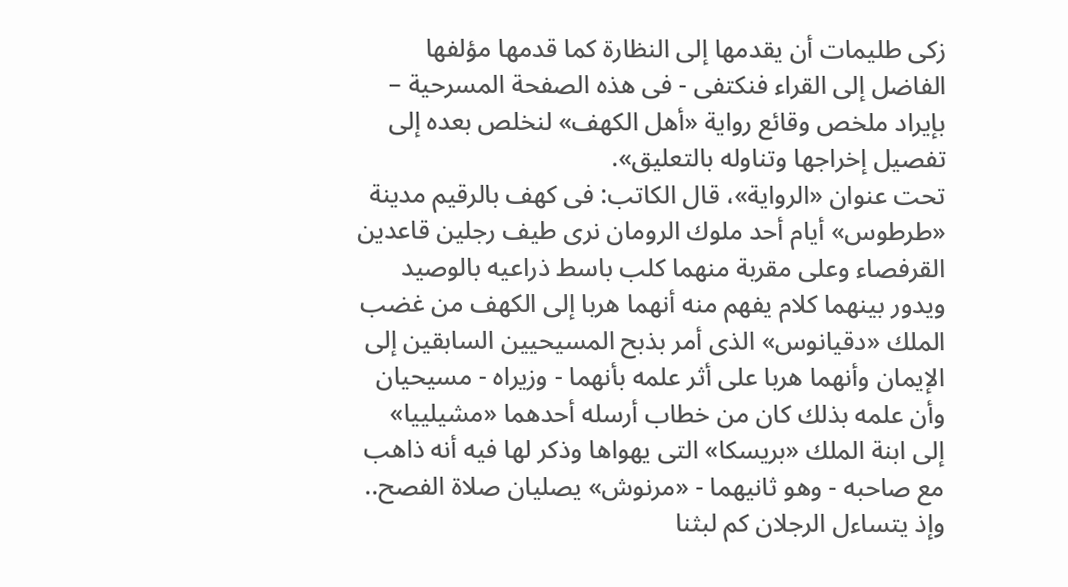زكى طليمات أن يقدمها إلى النظارة كما قدمها مؤلفها الفاضل إلى القراء فنكتفى - فى هذه الصفحة المسرحية – بإيراد ملخص وقائع رواية «أهل الكهف» لنخلص بعده إلى تفصيل إخراجها وتناوله بالتعليق».
تحت عنوان «الرواية»، قال الكاتب: فى كهف بالرقيم مدينة «طرطوس» أيام أحد ملوك الرومان نرى طيف رجلين قاعدين القرفصاء وعلى مقربة منهما كلب باسط ذراعيه بالوصيد ويدور بينهما كلام يفهم منه أنهما هربا إلى الكهف من غضب الملك «دقيانوس» الذى أمر بذبح المسيحيين السابقين إلى الإيمان وأنهما هربا على أثر علمه بأنهما - وزيراه - مسيحيان وأن علمه بذلك كان من خطاب أرسله أحدهما «مشيلييا» إلى ابنة الملك «بريسكا» التى يهواها وذكر لها فيه أنه ذاهب مع صاحبه - وهو ثانيهما - «مرنوش» يصليان صلاة الفصح.. وإذ يتساءل الرجلان كم لبثنا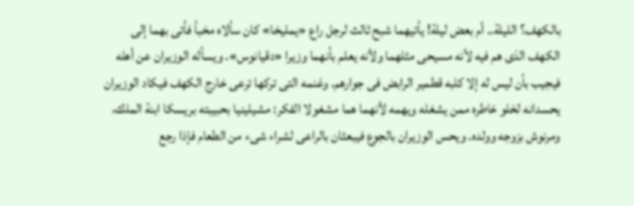بالكهف؟ الليلة.. أم بعض ليلة! يأتيهما شبح ثالث لرجل راع «يمليخا» كان سألاه مخبأ فأتى بهما إلى الكهف الذى هم فيه لأنه مسيحى مثلهما ولأنه يعلم بأنهما وزيرا «دقيانوس». ويسأله الوزيران عن أهله فيجيب بأن ليس له إلا كلبه قطمير الرابض فى جوارهم. وغنمه التى تركها ترعى خارج الكهف فيكاد الوزيران يحسدانه لخلو خاطره ممن يشغله ويهمه لأنهما هما مشغولا الفكر: مشيلينيا بحبيبته بريسكا ابنة الملك، ومرنوش بزوجه وولده. ويحس الوزيران بالجوع فيبعثان بالراعى لشراء شىء من الطعام فإذا رجع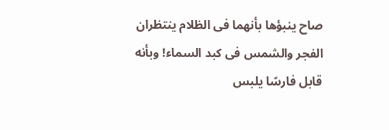صاح ينبؤها بأنهما فى الظلام ينتظران الفجر والشمس فى كبد السماء! وبأنه قابل فارسًا يلبس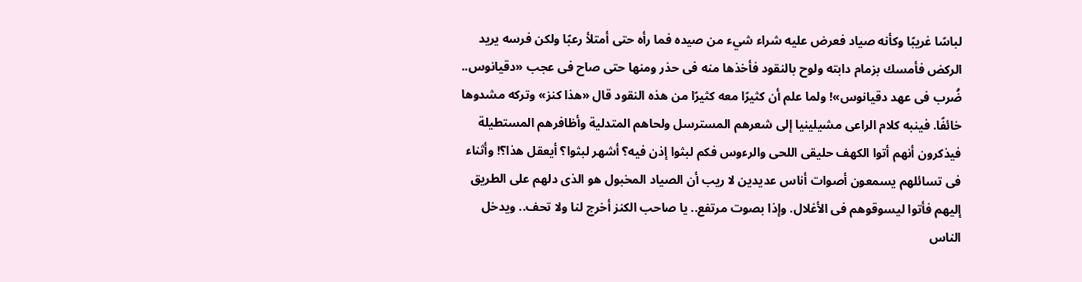لباسًا غريبًا وكأنه صياد فعرض عليه شراء شيء من صيده فما رأه حتى أمتلأ رعبًا ولكن فرسه يريد الركض فأمسك بزمام دابته ولوح بالنقود فأخذها منه فى حذر ومنها حتى صاح فى عجب «دقيانوس.. ضُرب فى عهد دقيانوس»! ولما علم أن كثيرًا معه كثيرًا من هذه النقود قال «هذا كنز» وتركه مشدوها خائفًا. فينبه كلام الراعى مشيلينيا إلى شعرهم المسترسل ولحاهم المتدلية وأظافرهم المستطيلة فيذكرون أنهم أتوا الكهف حليقى اللحى والرءوس فكم لبثوا إذن فيه؟ أشهر لبثوا؟ أيعقل هذا؟! وأثناء فى تسائلهم يسمعون أصوات أناس عديدين لا ريب أن الصياد المخبول هو الذى دلهم على الطريق إليهم فأتوا ليسوقوهم فى الأغلال. وإذا بصوت مرتفع.. يا صاحب الكنز أخرج لنا ولا تحف.. ويدخل الناس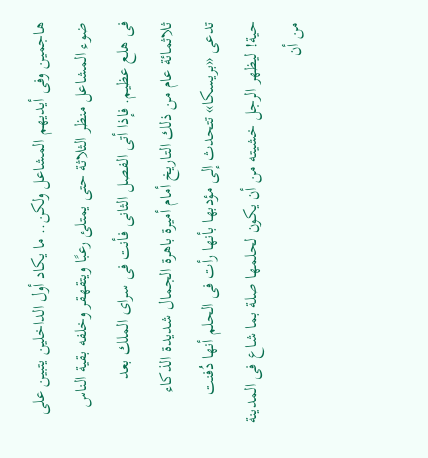هاجمين وفى أيديهم المشاعل ولكن.. ما يكاد أول الداخلين يتبين على ضوء المشاعل منظر الثلاثة حتى يمتلئ رعبًا ويتقهقر وخلفه بقية الناس فى هلع عظيم. فإذا أتى الفصل الثانى فأنت فى سراى الملك بعد ثلاثمائة عام من ذلك التاريخ أمام أميرة باهرة الجمال شديدة الذكاء تدعى «بريسكا» تتحدث إلى مؤدبها بأنها رأت فى الحلم أنها دُفنت حية! ليظهر الرجل خشيته من أن يكون لحلمها صلة بما شاع فى المدينة من أن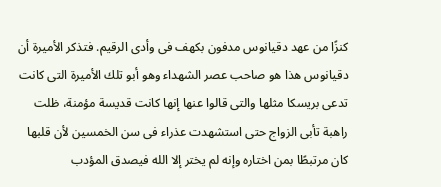كنزًا من عهد دقيانوس مدفون بكهف فى وأدى الرقيم. فتذكر الأميرة أن دقيانوس هذا هو صاحب عصر الشهداء وهو أبو تلك الأميرة التى كانت تدعى بريسكا مثلها والتى قالوا عنها إنها كانت قديسة مؤمنة، ظلت راهبة تأبى الزواج حتى استشهدت عذراء فى سن الخمسين لأن قلبها كان مرتبطًا بمن اختاره وإنه لم يختر إلا الله فيصدق المؤدب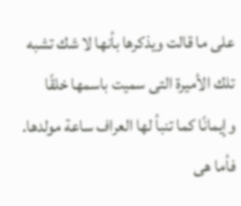على ما قالت ويذكرها بأنها لا شك تشبه تلك الأميرة التى سميت باسمها خلقًا وإيمانًا كما تنبأ لها العراف ساعة مولدها. فأما هى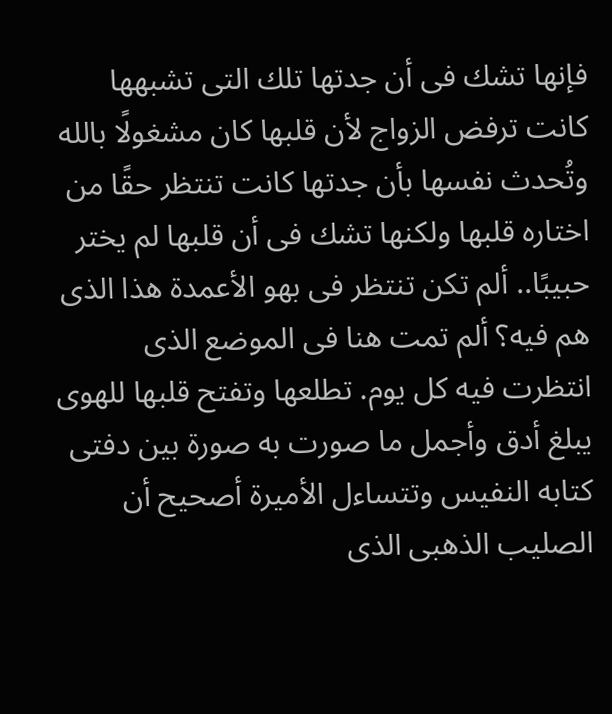فإنها تشك فى أن جدتها تلك التى تشبهها كانت ترفض الزواج لأن قلبها كان مشغولًا بالله وتُحدث نفسها بأن جدتها كانت تنتظر حقًا من اختاره قلبها ولكنها تشك فى أن قلبها لم يختر حبيبًا.. ألم تكن تنتظر فى بهو الأعمدة هذا الذى هم فيه؟ ألم تمت هنا فى الموضع الذى انتظرت فيه كل يوم. تطلعها وتفتح قلبها للهوى يبلغ أدق وأجمل ما صورت به صورة بين دفتى كتابه النفيس وتتساءل الأميرة أصحيح أن الصليب الذهبى الذى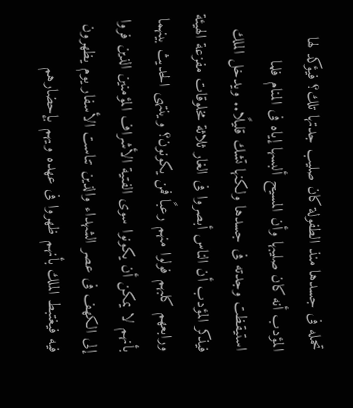تحمله فى جسدها منذ الطفولة كان صليب جدتها تلك؟ فيؤكد لها المؤدب أنه كان صليبها وأن المسيح ألبسها إياه فى المنام فلما استيقظت وجدته فى جسدها ولكنها تشك قليلًا.. ويدخل الملك فيذكر المؤدب أن الناس أبصروا فى الغار ثلاثة مخلوقات مفزعة الهيئة ورابعهم كلبهم فولوا منهم رعبًا فمن يكونون؟ وينتهى الحديث بينهما بأنهم لا يمكن أن يكونوا سوى الفتية الأشراف المؤمنين الذين فروا إلى الكهف فى عصر الشهداء والذين تناست الأسفار يوم يظهرون فيه فيغتبط الملك بأنهم ظهروا فى عهده ويهم بإحضارهم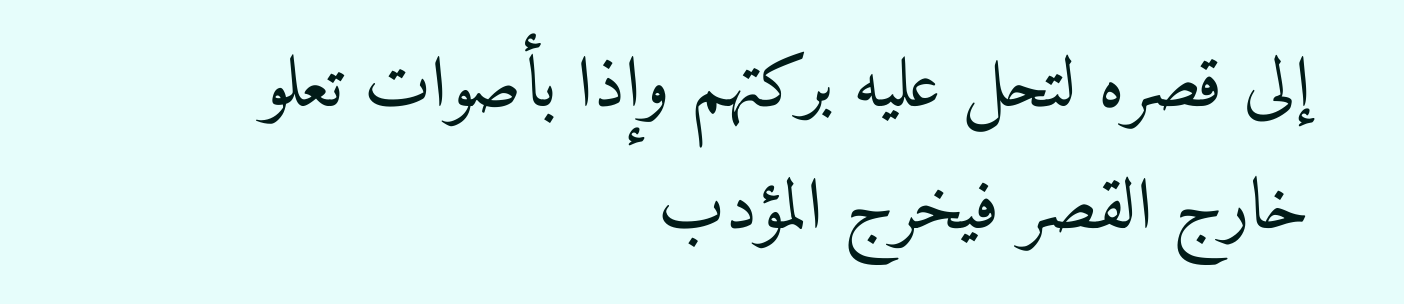إلى قصره لتحل عليه بركتهم وإذا بأصوات تعلو خارج القصر فيخرج المؤدب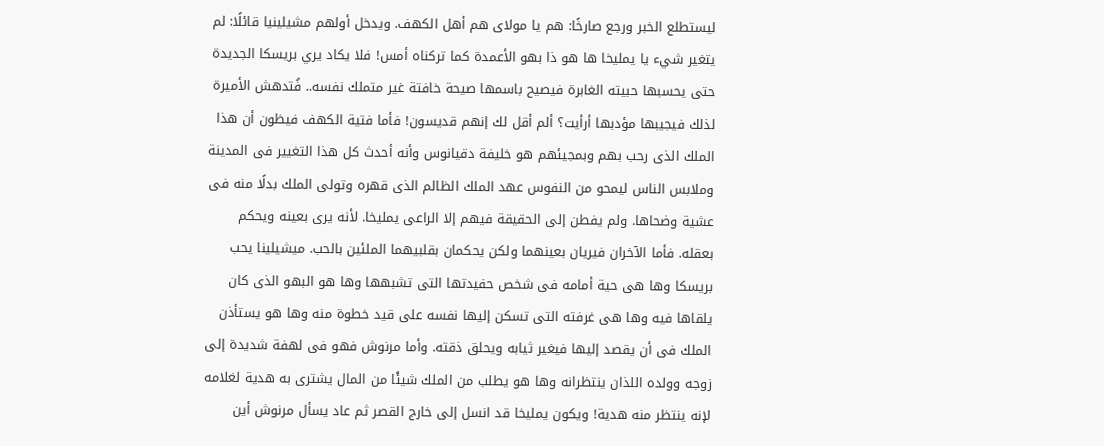ليستطلع الخبر ورجع صارخًا: هم يا مولاى هم أهل الكهف. ويدخل أولهم مشيلينيا قائلًا: لم يتغير شيء يا يمليخا ها هو ذا بهو الأعمدة كما تركناه أمس! فلا يکاد يري بريسكا الجديدة حتى يحسبها حبيته الغابرة فيصيح باسمها صيحة خافتة غير متملك نفسه.. فُتدهش الأميرة لذلك فيجيبها مؤدبها أرأيت؟ ألم أقل لك إنهم قديسون! فأما فتية الكهف فيظون أن هذا الملك الذى رحب بهم وبمجيئهم هو خليفة دقيانوس وأنه أحدث كل هذا التغيير فى المدينة وملابس الناس ليمحو من النفوس عهد الملك الظالم الذى قهره وتولى الملك بدلًا منه فى عشية وضحاها. ولم يفطن إلى الحقيقة فيهم إلا الراعى يمليخا. لأنه يرى بعينه ويحكم بعقله. فأما الآخران فيريان بعينهما ولكن يحكمان بقلبيهما الملئين بالحب. ميشيلينا يحب بريسكا وها هى حية أمامه فى شخص حفيدتها التى تشبهها وها هو البهو الذى كان يلقاها فيه وها هى غرفته التى تسكن إليها نفسه على قيد خطوة منه وها هو يستأذن الملك فى أن يقصد إليها فيغير ثيابه ويحلق ذقته. وأما مرنوش فهو فى لهفة شديدة إلى زوجه وولده اللذان ينتظرانه وها هو يطلب من الملك شيئًا من المال يشترى به هدية لغلامه لإنه ينتظر منه هدية! ويكون يمليخا قد انسل إلى خارج القصر ثم عاد يسأل مرنوش أين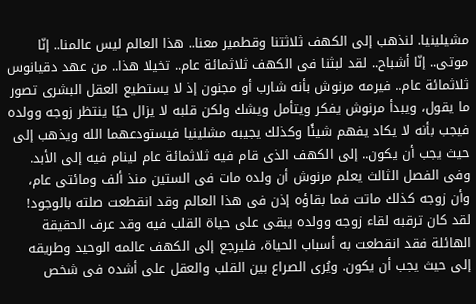مشيلينيا. لنذهب إلى الكهف ثلاثتنا وقطمير معنا.. هذا العالم ليس عالمنا.. إنّا موتى.. إنّا أشباح.. لقد لبثنا فى الكهف ثلاثمائة عام.. تخيلا هذا.. من عهد دقيانوس ثلاثمائة عام.. فيرمه مرنوش بأنه شارب أو مجنون إذ لا يستطيع العقل البشرى تصور ما يقول، ويبدأ مرنوش يفكر ويتأمل ويشك ولكن قلبه لا يزال حيًا ينتظر زوجه وولده فيجب بأنه لا يكاد يفهم شيئًا وكذلك يجيبه مشلينيا فيستودعهما الله ويذهب إلى حيث يجب أن يكون.. إلى الكهف الذى قام فيه ثلاثمائة عام لينام فيه إلى الأبد.
وفى الفصل الثالث يعلم مرنوش أن ولده مات فى الستين منذ ألف ومائتى عام، وأن زوجه كذلك ماتت فما بقاؤه إذن فى هذا العالم وقد انقطعت صلته بالوجود! لقد كان ترقبه لقاء زوجه وولده يبقى على حياة القلب فيه وقد عرف الحقيقة الهائلة فقد انقطعت به أسباب الحياة، فليرجع إلى الكهف عالمه الوحيد وطريقه إلى حيث يجب أن يكون. ويُرى الصراع بين القلب والعقل على أشده فى شخص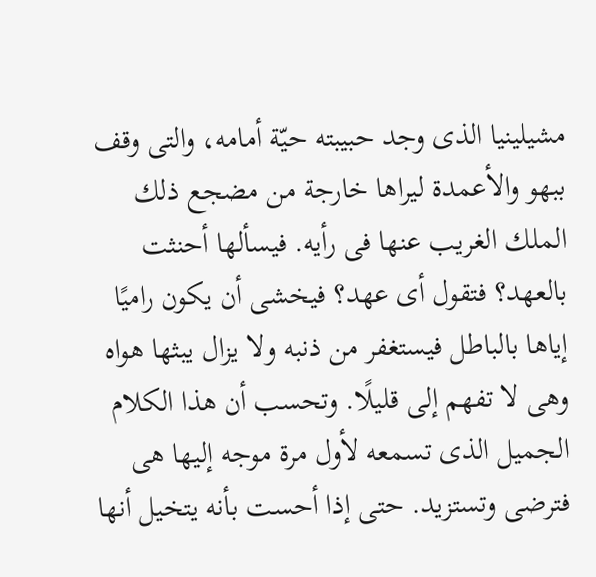مشيلينيا الذى وجد حبيبته حيّة أمامه، والتى وقف ببهو والأعمدة ليراها خارجة من مضجع ذلك الملك الغريب عنها فى رأيه. فيسألها أحنثت بالعهد؟ فتقول أى عهد؟ فيخشى أن يكون راميًا إياها بالباطل فيستغفر من ذنبه ولا يزال يبثها هواه وهى لا تفهم إلى قليلًا. وتحسب أن هذا الكلام الجميل الذى تسمعه لأول مرة موجه إليها هى فترضى وتستزيد. حتى إذا أحست بأنه يتخيل أنها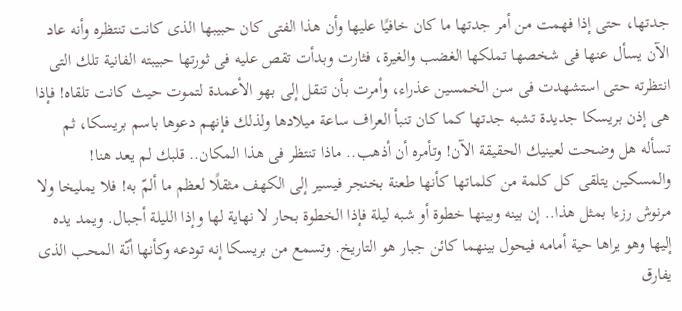جدتها، حتى إذا فهمت من أمر جدتها ما كان خافيًا عليها وأن هذا الفتى كان حبيبها الذى كانت تنتظره وأنه عاد الآن يسأل عنها فى شخصها تملكها الغضب والغيرة، فثارت وبدأت تقص عليه فى ثورتها حبيبته الفانية تلك التى انتظرته حتى استشهدت فى سن الخمسين عذراء، وأمرت بأن تنقل إلى بهو الأعمدة لتموت حيث كانت تلقاه! فإذا هى إذن بريسكا جديدة تشبه جدتها كما كان تنبأ العراف ساعة ميلادها ولذلك فإنهم دعوها باسم بريسكا، ثم تسأله هل وضحت لعينيك الحقيقة الآن! وتأمره أن أذهب.. ماذا تنتظر فى هذا المكان.. قلبك لم يعد هنا! والمسكين يتلقى كل كلمة من كلماتها كأنها طعنة بخنجر فيسير إلى الكهف مثقلًا لعظم ما ألمّ به! فلا يمليخا ولا مرنوش رزءا بمثل هذا.. إن بينه وبينها خطوة أو شبه ليلة فإذا الخطوة بحار لا نهاية لها وإذا الليلة أجبال. ويمد يده إليها وهو يراها حية أمامه فيحول بينهما كائن جبار هو التاريخ. وتسمع من بريسكا إنه تودعه وكأنها أنّة المحب الذى يفارق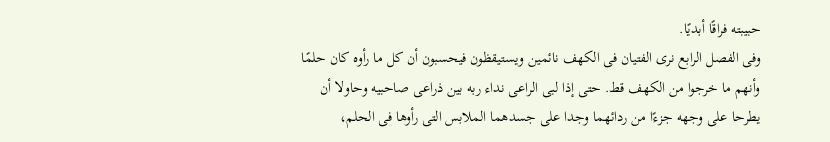حبيبته فراقًا أبديًا.
وفى الفصل الرابع نرى الفتيان فى الكهف نائمين ويستيقظون فيحسبون أن كل ما رأوه كان حلمًا وأنهم ما خرجوا من الكهف قط. حتى إذا لبى الراعى نداء ربه بين ذراعى صاحبيه وحاولا أن يطرحا على وجهه جزءًا من ردائهما وجدا على جسدهما الملابس التى رأوها فى الحلم،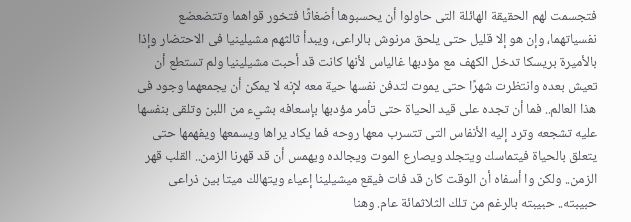فتجسمت لهم الحقيقة الهائلة التى حاولوا أن يحسبوها أضغاثًا فتخور قواهما وتتضعضع نفسياتهما، وإن هو إلا قليل حتى يلحق مرنوش بالراعى، ويبدأ ثالثهم مشيلينيا فى الاحتضار وإذا بالأميرة بريسكا تدخل الكهف مع مؤدبها غالياس لأنها كانت قد أحبت مشيلينيا ولم تستطع أن تعيش بعده وانتظرت شهرًا حتى يموت لتدفن نفسها حية معه لإنه لا يمكن أن يجمعهما وجود فى هذا العالم.. فما أن تجده على قيد الحياة حتى تأمر مؤدبها بإسعافه بشيء من اللبن وتلقى بنفسها عليه تشجعه وترد إليه الأنفاس التى تتسرب معها روحه فما يكاد يراها ويسمعها ويفهمها حتى يتعلق بالحياة فيتماسك ويتجلد ويصارع الموت ويجالده ويهمس أن قد قهرنا الزمن.. القلب قهر الزمن.. ولكن وا أسفاه أن الوقت كان قد فات فيقع ميشيلينا إعياء ويتهالك ميتا بين ذراعى حبيبته.. حبيبته بالرغم من تلك الثلاثمائة عام. وهنا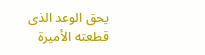يحق الوعد الذى قطعته الأميرة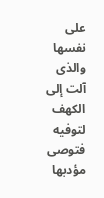على نفسها والذى آلت إلى الكهف لتوفيه فتوصى مؤدبها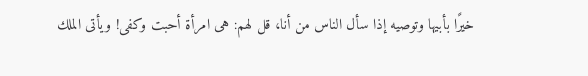خيرًا بأبيها وتوصيه إذا سأل الناس من أنا، قل لهم: هى امرأة أحبت وكفى! ويأتى الملك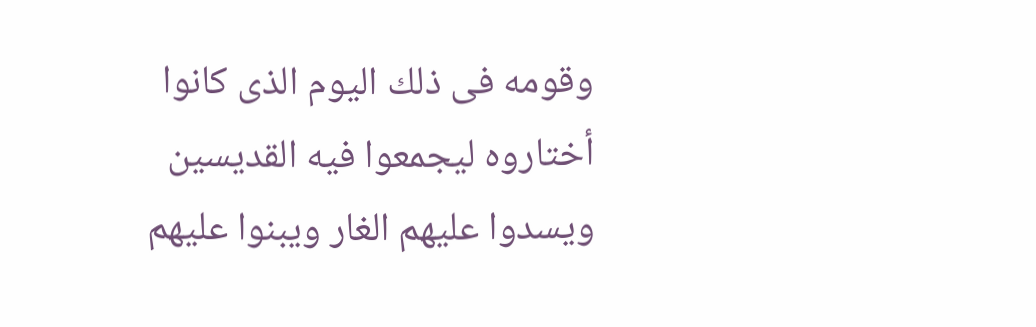وقومه فى ذلك اليوم الذى كانوا أختاروه ليجمعوا فيه القديسين ويسدوا عليهم الغار ويبنوا عليهم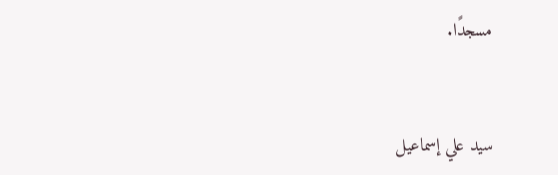مسجدًا.


سيد علي إسماعيل